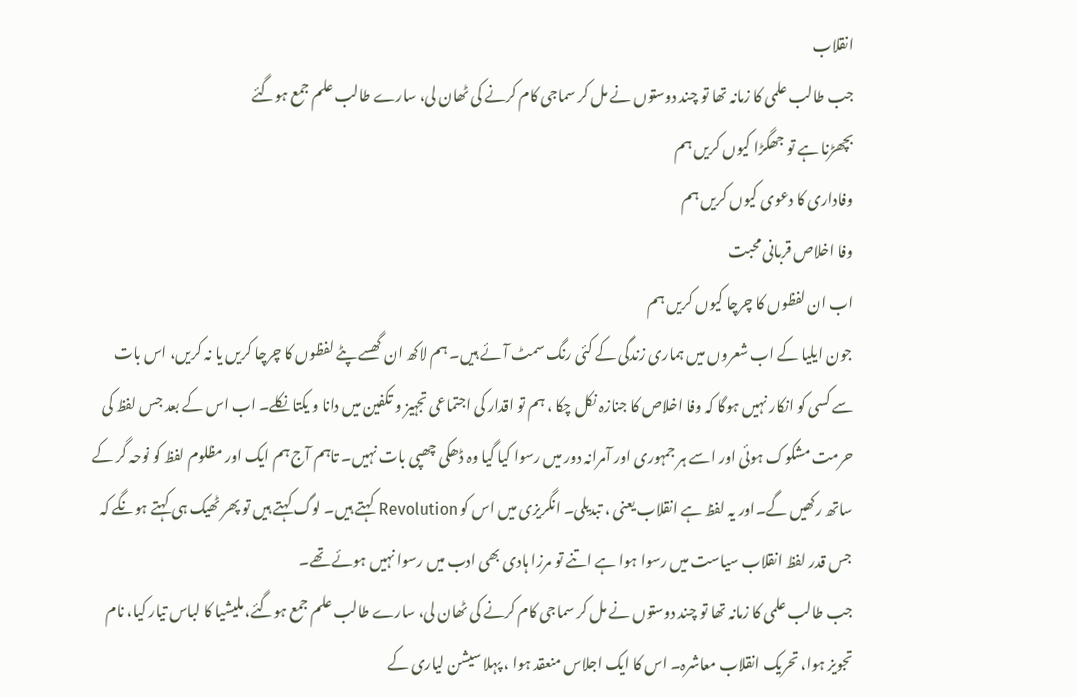انقلاب
جب طالب علمی کا زمانہ تھا تو چند دوستوں نے مل کر سماجی کام کرنے کی ٹھان لی، سارے طالب علم جمع ہوگئے
بچھڑنا ہے تو جھگڑا کیوں کریں ہم
وفاداری کا دعوی کیوں کریں ہم
وفا اخلاص قربانی محبت
اب ان لفظوں کا چرچا کیوں کریں ہم
جون ایلیا کے اب شعروں میں ہماری زندگی کے کئی رنگ سمٹ آئے ہیں۔ ہم لاکھ ان گھسے پٹے لفظوں کا چرچا کریں یا نہ کریں، اس بات سے کسی کو انکار نہیں ہوگا کہ وفا اخلاص کا جنازہ نکل چکا ، ہم تو اقدار کی اجتماعی تجہیز و تکفین میں دانا و یکتا نکلے۔ اب اس کے بعد جس لفظ کی حرمت مشکوک ہوئی اور اسے ہر جمہوری اور آمرانہ دور میں رسوا کیا گیا وہ ڈھکی چھپی بات نہیں۔ تاہم آج ہم ایک اور مظلوم لفظ کو نوحہ گر کے ساتھ رکھیں گے۔اور یہ لفظ ہے انقلاب یعنی ، تبدیلی۔ انگریزی میں اس کو Revolution کہتے ہیں۔ لوگ کہتے ہیں تو پھر ٹھیک ہی کہتے ہونگے کہ جس قدر لفظ انقلاب سیاست میں رسوا ہوا ہے اتنے تو مرزا ہادی بھی ادب میں رسوا نہیں ہوئے تھے۔
جب طالب علمی کا زمانہ تھا تو چند دوستوں نے مل کر سماجی کام کرنے کی ٹھان لی، سارے طالب علم جمع ہوگئے، ملیشیا کا لباس تیار کیا، نام تجویز ہوا، تحریک انقلاب معاشرہ۔ اس کا ایک اجلاس منعقد ہوا ، پہلا سیشن لیاری کے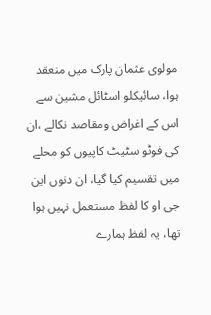مولوی عثمان پارک میں منعقد ہوا، سائیکلو اسٹائل مشین سے اس کے اغراض ومقاصد نکالے ،ان کی فوٹو سٹیٹ کاپیوں کو محلے میں تقسیم کیا گیا، ان دنوں این جی او کا لفظ مستعمل نہیں ہوا تھا، یہ لفظ ہمارے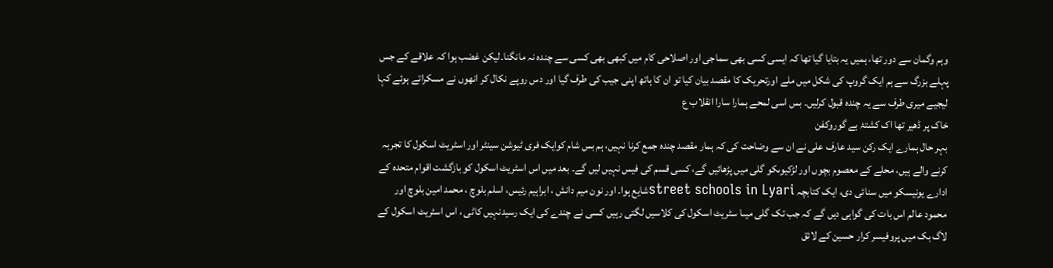وہم وگمان سے دور تھا، ہمیں یہ بتایا گیا تھا کہ ایسی کسی بھی سماجی اور اصلاحی کام میں کبھی بھی کسی سے چندہ نہ مانگنا۔لیکن غضب ہوا کہ علاقے کے جس پہلے بزرگ سے ہم ایک گروپ کی شکل میں ملے اورتحریک کا مقصد بیان کیا تو ان کا ہاتھ اپنی جیب کی طرف گیا اور دس روپے نکال کر انھوں نے مسکراتے ہوئے کہا لیجیے میری طرف سے یہ چندہ قبول کرلیں۔ بس اسی لمحے ہمارا سارا انقلاب ع
خاک پر ڈھیر تھا اک کشتۂ بے گوروکفن
بہر حال ہمارے ایک رکن سید عارف علی نے ان سے وضاحت کی کہ ہمار مقصد چندہ جمع کرنا نہیں، ہم بس شام کوایک فری ٹیوشن سینٹر اور اسٹریٹ اسکول کا تجربہ کرنے والے ہیں، محلے کے معصوم بچوں اور لڑکیوںکو گلی میں پڑھائیں گے، کسی قسم کی فیس نہیں لیں گے۔ بعد میں اس اسٹریٹ اسکول کو بازگشت اقوام متحدہ کے ادارے یونیسکو میں سنائی دی، ایک کتابچہ street schools in Lyariشایع ہوا۔ اور نون میم دانش ، ابراہیم رئیس، اسلم بلوچ ، محمد امین بلوچ اور محمود عالم اس بات کی گواہی دیں گے کہ جب تک گلی میںا سٹریٹ اسکول کی کلاسیں لگتی رہیں کسی نے چندے کی ایک رسیدنہیں کاٹی ، اس اسٹریٹ اسکول کے لاگ بک میں پروفیسر کرار حسین کے لائق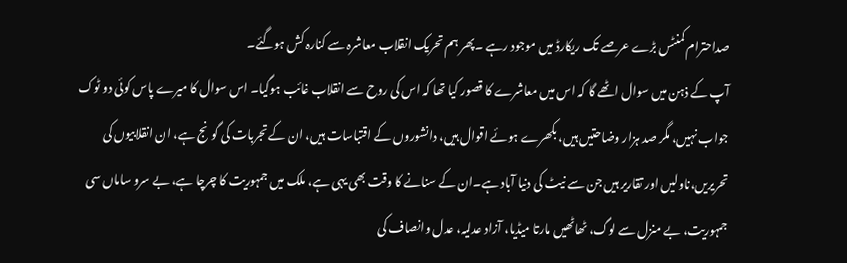صداحترام کمنٹس بڑے عرصے تک ریکارڈ میں موجود رہے ۔پھر ہم تحریک انقلاب معاشرہ سے کنارہ کش ہوگئے۔
آپ کے ذہن میں سوال اٹھے گا کہ اس میں معاشرے کا قصور کیا تھا کہ اس کی روح سے انقلاب غائب ہوگیا۔ اس سوال کا میرے پاس کوئی دو ٹوک جواب نہیں، مگر صد ہزار وضاحتیں ہیں، بکھرے ہوئے اقوال ہیں، دانشوروں کے اقتباسات ہیں، ان کے تجربات کی گونج ہے، ان انقلابیوں کی تحریریں،ناولیں اور تقاریر ہیں جن سے نیٹ کی دنیا آباد ہے۔ان کے سنانے کا وقت بھی یہی ہے، ملک میں جمہوریت کا چرچا ہے، بے سرو ساماں سی جمہوریت، بے منزل سے لوگ، ٹھاٹھیں مارتا میڈیا، آزاد عدلیہ، عدل وانصاف کی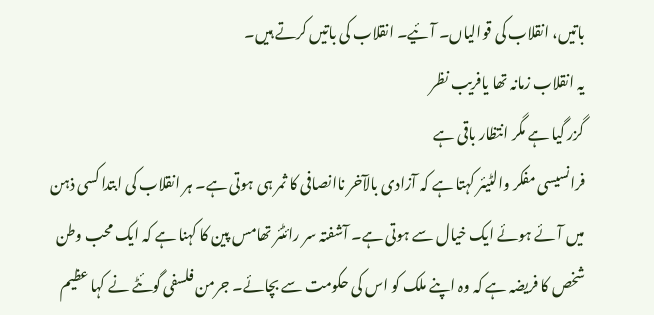باتیں، انقلاب کی قوالیاں۔ آئیے۔ انقلاب کی باتیں کرتے ہیں۔
یہ انقلاب زمانہ تھا یافریب نظر
گزر گیا ہے مگر انتظار باقی ہے
فرانسیسی مفکر والٹیئر کہتا ہے کہ آزادی بالآخر ناانصافی کا ثمر ہی ہوتی ہے۔ ہر انقلاب کی ابتدا کسی ذہن میں آئے ہوئے ایک خیال سے ہوتی ہے۔ آشفتہ سر رائٹئر تھامس پین کا کہنا ہے کہ ایک محب وطن شخص کا فریضہ ہے کہ وہ اپنے ملک کو اس کی حکومت سے بچائے۔ جرمن فلسفی گوئٹے نے کہا عظیم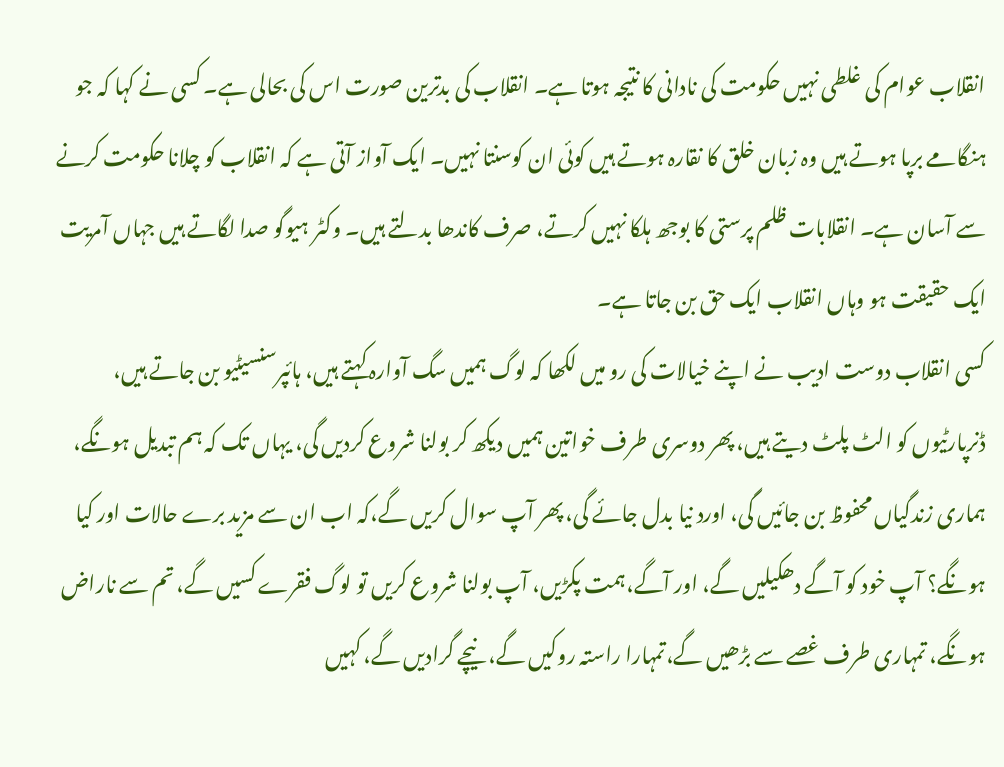انقلاب عوام کی غلطی نہیں حکومت کی نادانی کا نتیجہ ہوتا ہے۔ انقلاب کی بدترین صورت اس کی بحالی ہے۔ کسی نے کہا کہ جو ہنگامے برپا ہوتے ہیں وہ زبان خلق کا نقارہ ہوتے ہیں کوئی ان کوسنتا نہیں۔ ایک آواز آتی ہے کہ انقلاب کو چلانا حکومت کرنے سے آسان ہے۔ انقلابات ظلم پرستی کا بوجھ ہلکا نہیں کرتے، صرف کاندھا بدلتے ہیں۔ وکٹر ہیوگو صدا لگاتے ہیں جہاں آمریت ایک حقیقت ہو وہاں انقلاب ایک حق بن جاتا ہے۔
کسی انقلاب دوست ادیب نے اپنے خیالات کی رو میں لکھا کہ لوگ ہمیں سگ آوارہ کہتے ہیں، ہائپرسنسیٹیو بن جاتے ہیں، ڈنرپارٹیوں کو الٹ پلٹ دیتے ہیں، پھر دوسری طرف خواتین ہمیں دیکھ کر بولنا شروع کردیں گی، یہاں تک کہ ہم تبدیل ہونگے، ہماری زندگیاں محفوظ بن جائیں گی، اورد نیا بدل جائے گی، پھر آپ سوال کریں گے،کہ اب ان سے مزید برے حالات اور کیا ہونگے؟ آپ خود کو آگے دھکیلیں گے، اور آگے،ہمت پکڑیں، آپ بولنا شروع کریں تو لوگ فقرے کسیں گے، تم سے ناراض ہونگے، تمہاری طرف غصے سے بڑھیں گے،تمہارا راستہ روکیں گے، نیچے گرادیں گے، کہیں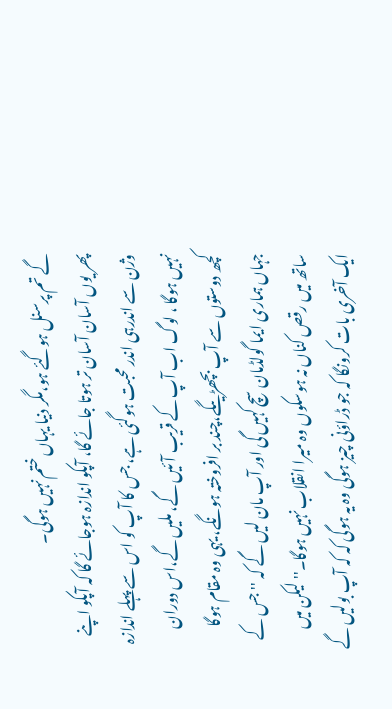گے تم پرسنل ہوگئے ہو،مگر دنیا یہاں ختم نہیں ہوگی۔
پھر یوں آسان آسان تر ہوتا جائے گا، آپکو اندازہ ہوجائے گا کہ آپکو اپنے وژن سے اندرہی اندر محبت ہوگئی ہے، جس کا آپ کو اس سے پہلے اندازہ نہیں ہوگا ، لوگ اب آپ کے قریب آئیں گے، ملیں گے،اس دوران کچھ دوستوں سے آپ بچھڑیںگے،چند بر افروختہ ہونگے، یہی وہ مقام ہوگا جہاں ہماری ایما گولڈمان سچ کہیں گی اور آپ مان لیں گے کہ '' جس کے ساتھ میں رقص کناں نہ ہوسکوں وہ میرا انقلاب نہیں ہوگا۔'' لیکن میں ایک آخری بات کرونگا کہ جو ڈراؤنی چیز ہوگی وہ یہ ہوگی کہ کہ آپ بولیں گے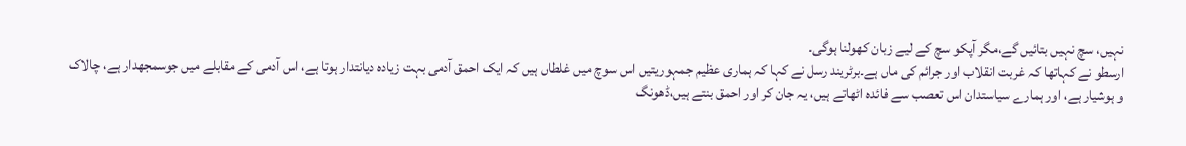نہیں، سچ نہیں بتائیں گے،مگر آپکو سچ کے لیے زبان کھولنا ہوگی۔
ارسطو نے کہاتھا کہ غربت انقلاب اور جرائم کی ماں ہے۔برٹریند رسل نے کہا کہ ہماری عظیم جمہوریتیں اس سوچ میں غلطاں ہیں کہ ایک احمق آدمی بہت زیادہ دیانتدار ہوتا ہے، اس آدمی کے مقابلے میں جوسمجھدار ہے، چالاک و ہوشیار ہے، اور ہمارے سیاستدان اس تعصب سے فائدہ اٹھاتے ہیں، یہ جان کر اور احمق بنتے ہیں،ڈھونگ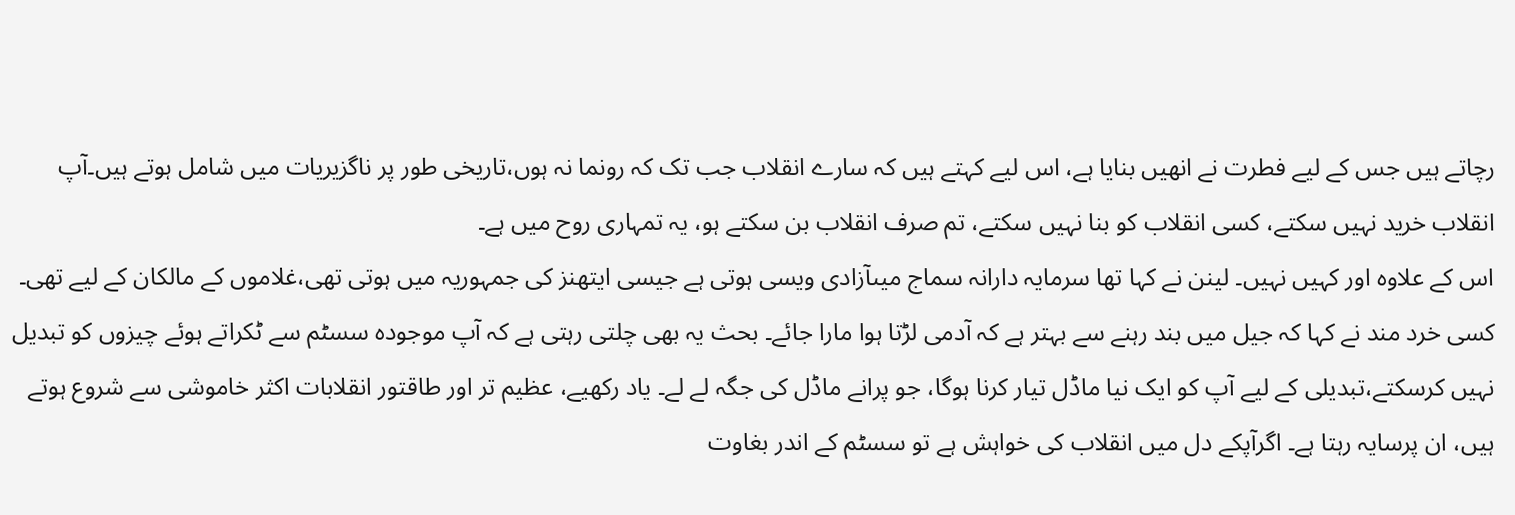رچاتے ہیں جس کے لیے فطرت نے انھیں بنایا ہے، اس لیے کہتے ہیں کہ سارے انقلاب جب تک کہ رونما نہ ہوں،تاریخی طور پر ناگزیریات میں شامل ہوتے ہیں۔آپ انقلاب خرید نہیں سکتے، کسی انقلاب کو بنا نہیں سکتے، تم صرف انقلاب بن سکتے ہو، یہ تمہاری روح میں ہے۔
اس کے علاوہ اور کہیں نہیں۔ لینن نے کہا تھا سرمایہ دارانہ سماج میںآزادی ویسی ہوتی ہے جیسی ایتھنز کی جمہوریہ میں ہوتی تھی،غلاموں کے مالکان کے لیے تھی۔ کسی خرد مند نے کہا کہ جیل میں بند رہنے سے بہتر ہے کہ آدمی لڑتا ہوا مارا جائے۔ بحث یہ بھی چلتی رہتی ہے کہ آپ موجودہ سسٹم سے ٹکراتے ہوئے چیزوں کو تبدیل نہیں کرسکتے،تبدیلی کے لیے آپ کو ایک نیا ماڈل تیار کرنا ہوگا، جو پرانے ماڈل کی جگہ لے لے۔ یاد رکھیے، عظیم تر اور طاقتور انقلابات اکثر خاموشی سے شروع ہوتے ہیں، ان پرسایہ رہتا ہے۔ اگرآپکے دل میں انقلاب کی خواہش ہے تو سسٹم کے اندر بغاوت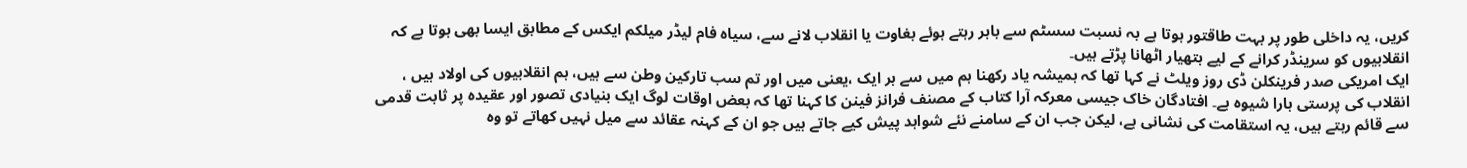کریں، یہ داخلی طور پر بہت طاقتور ہوتا ہے بہ نسبت سسٹم سے باہر رہتے ہوئے بغاوت یا انقلاب لانے سے، سیاہ فام لیڈر میلکم ایکس کے مطابق ایسا بھی ہوتا ہے کہ انقلابیوں کو سرینڈر کرانے کے لیے ہتھیار اٹھانا پڑتے ہیں۔
ایک امریکی صدر فرینکلن ڈی روز ویلٹ نے کہا تھا کہ ہمیشہ یاد رکھنا ہم میں سے ہر ایک ،یعنی میں اور تم سب تارکین وطن سے ہیں، ہم انقلابیوں کی اولاد ہیں ، انقلاب کی پرستی ہارا شیوہ ہے۔ افتادگان خاک جیسی معرکہ آرا کتاب کے مصنف فرانز فینن کا کہنا تھا کہ بعض اوقات لوگ ایک بنیادی تصور اور عقیدہ پر ثابت قدمی سے قائم رہتے ہیں، یہ استقامت کی نشانی ہے، لیکن جب ان کے سامنے نئے شواہد پیش کیے جاتے ہیں جو ان کے کہنہ عقائد سے میل نہیں کھاتے تو وہ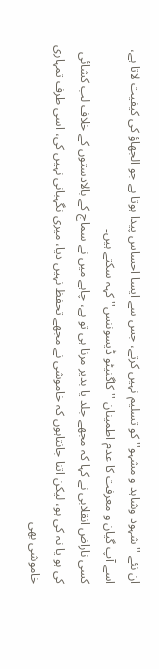ان نئے ''شہود وشاہد و مشہو'' کو تسلیم نہیں کرتے، جس سے ایسا احساس پیدا ہوتا ہے جو الجھاؤ کی کیفیت لاتا ہے، اسے آپ گیان و معرفت کا عدم اطمینان ''کاگنیٹو ڈیسوننس'' کہہ سکتے ہیں۔
کسی ناراض انقلابی نے کہا کہ مجھے جلد یا بدیر مرنا ہی تو ہے، چاہے میں نے سماج کے بالادستوں کے خلاف لب کشائی کی ہو یا نہ کی ہو، لیکن اتنا جانتاہوں کہ خاموشی نے مجھے تحفظ نہیں دیا، میری نگہبانی نہیں کی، اسی طرف تمہاری خاموشی بھی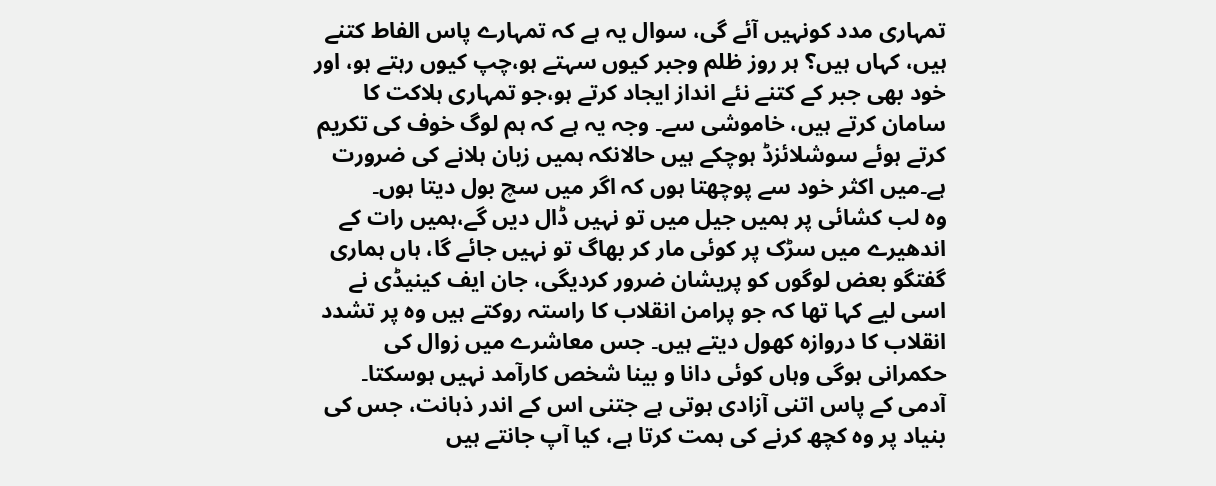تمہاری مدد کونہیں آئے گی، سوال یہ ہے کہ تمہارے پاس الفاط کتنے ہیں، کہاں ہیں؟ ہر روز ظلم وجبر کیوں سہتے ہو،چپ کیوں رہتے ہو، اور خود بھی جبر کے کتنے نئے انداز ایجاد کرتے ہو،جو تمہاری ہلاکت کا سامان کرتے ہیں، خاموشی سے۔ وجہ یہ ہے کہ ہم لوگ خوف کی تکریم کرتے ہوئے سوشلائزڈ ہوچکے ہیں حالانکہ ہمیں زبان ہلانے کی ضرورت ہے۔میں اکثر خود سے پوچھتا ہوں کہ اگر میں سچ بول دیتا ہوں۔
وہ لب کشائی پر ہمیں جیل میں تو نہیں ڈال دیں گے،ہمیں رات کے اندھیرے میں سڑک پر کوئی مار کر بھاگ تو نہیں جائے گا، ہاں ہماری گفتگو بعض لوگوں کو پریشان ضرور کردیگی، جان ایف کینیڈی نے اسی لیے کہا تھا کہ جو پرامن انقلاب کا راستہ روکتے ہیں وہ پر تشدد انقلاب کا دروازہ کھول دیتے ہیں۔ جس معاشرے میں زوال کی حکمرانی ہوگی وہاں کوئی دانا و بینا شخص کارآمد نہیں ہوسکتا۔ آدمی کے پاس اتنی آزادی ہوتی ہے جتنی اس کے اندر ذہانت، جس کی بنیاد پر وہ کچھ کرنے کی ہمت کرتا ہے، کیا آپ جانتے ہیں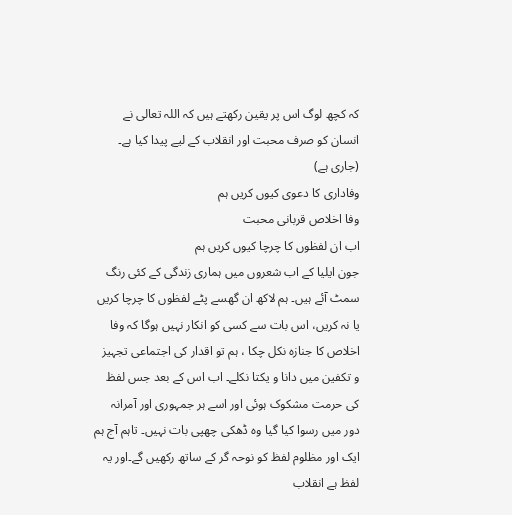کہ کچھ لوگ اس پر یقین رکھتے ہیں کہ اللہ تعالی نے انسان کو صرف محبت اور انقلاب کے لیے پیدا کیا ہے۔
(جاری ہے)
وفاداری کا دعوی کیوں کریں ہم
وفا اخلاص قربانی محبت
اب ان لفظوں کا چرچا کیوں کریں ہم
جون ایلیا کے اب شعروں میں ہماری زندگی کے کئی رنگ سمٹ آئے ہیں۔ ہم لاکھ ان گھسے پٹے لفظوں کا چرچا کریں یا نہ کریں، اس بات سے کسی کو انکار نہیں ہوگا کہ وفا اخلاص کا جنازہ نکل چکا ، ہم تو اقدار کی اجتماعی تجہیز و تکفین میں دانا و یکتا نکلے۔ اب اس کے بعد جس لفظ کی حرمت مشکوک ہوئی اور اسے ہر جمہوری اور آمرانہ دور میں رسوا کیا گیا وہ ڈھکی چھپی بات نہیں۔ تاہم آج ہم ایک اور مظلوم لفظ کو نوحہ گر کے ساتھ رکھیں گے۔اور یہ لفظ ہے انقلاب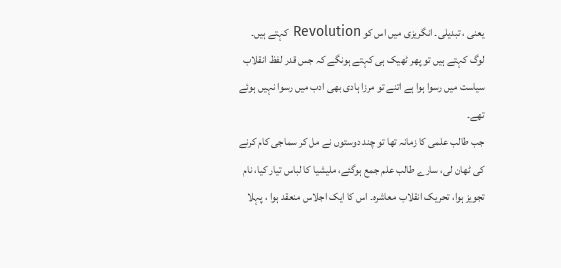یعنی ، تبدیلی۔ انگریزی میں اس کو Revolution کہتے ہیں۔ لوگ کہتے ہیں تو پھر ٹھیک ہی کہتے ہونگے کہ جس قدر لفظ انقلاب سیاست میں رسوا ہوا ہے اتنے تو مرزا ہادی بھی ادب میں رسوا نہیں ہوئے تھے۔
جب طالب علمی کا زمانہ تھا تو چند دوستوں نے مل کر سماجی کام کرنے کی ٹھان لی، سارے طالب علم جمع ہوگئے، ملیشیا کا لباس تیار کیا، نام تجویز ہوا، تحریک انقلاب معاشرہ۔ اس کا ایک اجلاس منعقد ہوا ، پہلا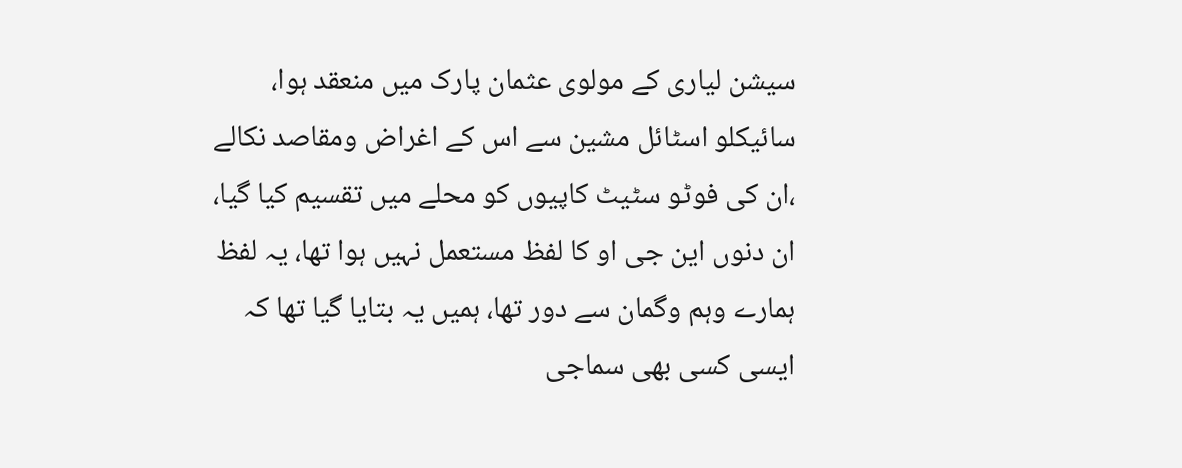سیشن لیاری کے مولوی عثمان پارک میں منعقد ہوا، سائیکلو اسٹائل مشین سے اس کے اغراض ومقاصد نکالے ،ان کی فوٹو سٹیٹ کاپیوں کو محلے میں تقسیم کیا گیا، ان دنوں این جی او کا لفظ مستعمل نہیں ہوا تھا، یہ لفظ ہمارے وہم وگمان سے دور تھا، ہمیں یہ بتایا گیا تھا کہ ایسی کسی بھی سماجی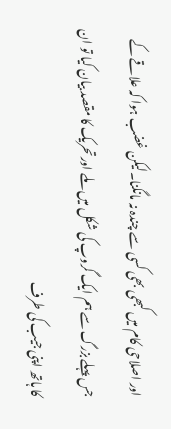اور اصلاحی کام میں کبھی بھی کسی سے چندہ نہ مانگنا۔لیکن غضب ہوا کہ علاقے کے جس پہلے بزرگ سے ہم ایک گروپ کی شکل میں ملے اورتحریک کا مقصد بیان کیا تو ان کا ہاتھ اپنی جیب کی طرف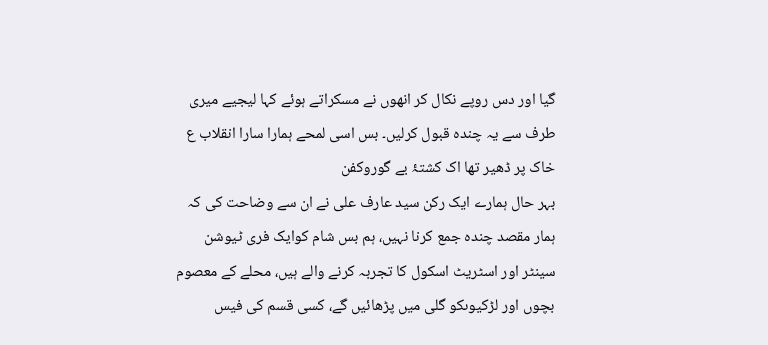گیا اور دس روپے نکال کر انھوں نے مسکراتے ہوئے کہا لیجیے میری طرف سے یہ چندہ قبول کرلیں۔ بس اسی لمحے ہمارا سارا انقلاب ع
خاک پر ڈھیر تھا اک کشتۂ بے گوروکفن
بہر حال ہمارے ایک رکن سید عارف علی نے ان سے وضاحت کی کہ ہمار مقصد چندہ جمع کرنا نہیں، ہم بس شام کوایک فری ٹیوشن سینٹر اور اسٹریٹ اسکول کا تجربہ کرنے والے ہیں، محلے کے معصوم بچوں اور لڑکیوںکو گلی میں پڑھائیں گے، کسی قسم کی فیس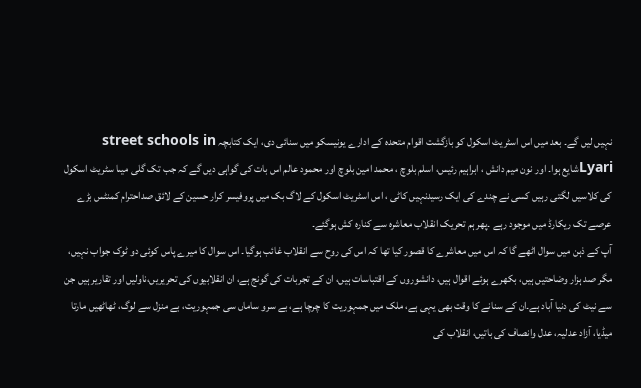نہیں لیں گے۔ بعد میں اس اسٹریٹ اسکول کو بازگشت اقوام متحدہ کے ادارے یونیسکو میں سنائی دی، ایک کتابچہ street schools in Lyariشایع ہوا۔ اور نون میم دانش ، ابراہیم رئیس، اسلم بلوچ ، محمد امین بلوچ اور محمود عالم اس بات کی گواہی دیں گے کہ جب تک گلی میںا سٹریٹ اسکول کی کلاسیں لگتی رہیں کسی نے چندے کی ایک رسیدنہیں کاٹی ، اس اسٹریٹ اسکول کے لاگ بک میں پروفیسر کرار حسین کے لائق صداحترام کمنٹس بڑے عرصے تک ریکارڈ میں موجود رہے ۔پھر ہم تحریک انقلاب معاشرہ سے کنارہ کش ہوگئے۔
آپ کے ذہن میں سوال اٹھے گا کہ اس میں معاشرے کا قصور کیا تھا کہ اس کی روح سے انقلاب غائب ہوگیا۔ اس سوال کا میرے پاس کوئی دو ٹوک جواب نہیں، مگر صد ہزار وضاحتیں ہیں، بکھرے ہوئے اقوال ہیں، دانشوروں کے اقتباسات ہیں، ان کے تجربات کی گونج ہے، ان انقلابیوں کی تحریریں،ناولیں اور تقاریر ہیں جن سے نیٹ کی دنیا آباد ہے۔ان کے سنانے کا وقت بھی یہی ہے، ملک میں جمہوریت کا چرچا ہے، بے سرو ساماں سی جمہوریت، بے منزل سے لوگ، ٹھاٹھیں مارتا میڈیا، آزاد عدلیہ، عدل وانصاف کی باتیں، انقلاب کی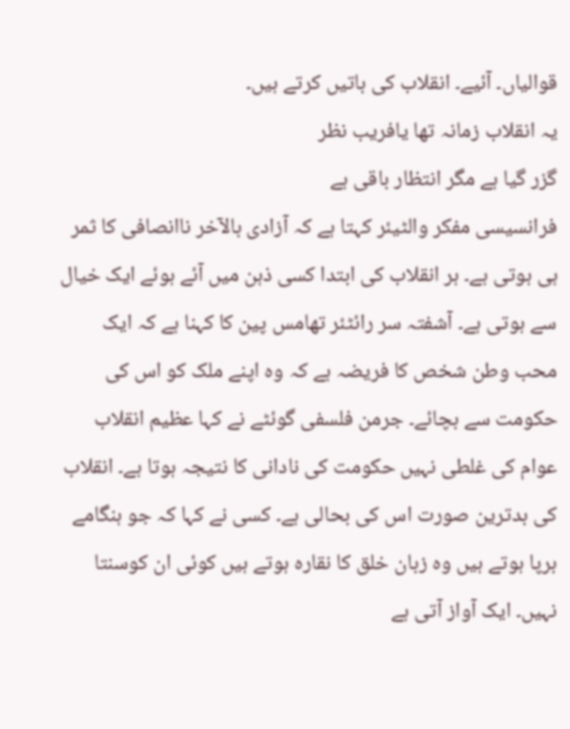قوالیاں۔ آئیے۔ انقلاب کی باتیں کرتے ہیں۔
یہ انقلاب زمانہ تھا یافریب نظر
گزر گیا ہے مگر انتظار باقی ہے
فرانسیسی مفکر والٹیئر کہتا ہے کہ آزادی بالآخر ناانصافی کا ثمر ہی ہوتی ہے۔ ہر انقلاب کی ابتدا کسی ذہن میں آئے ہوئے ایک خیال سے ہوتی ہے۔ آشفتہ سر رائٹئر تھامس پین کا کہنا ہے کہ ایک محب وطن شخص کا فریضہ ہے کہ وہ اپنے ملک کو اس کی حکومت سے بچائے۔ جرمن فلسفی گوئٹے نے کہا عظیم انقلاب عوام کی غلطی نہیں حکومت کی نادانی کا نتیجہ ہوتا ہے۔ انقلاب کی بدترین صورت اس کی بحالی ہے۔ کسی نے کہا کہ جو ہنگامے برپا ہوتے ہیں وہ زبان خلق کا نقارہ ہوتے ہیں کوئی ان کوسنتا نہیں۔ ایک آواز آتی ہے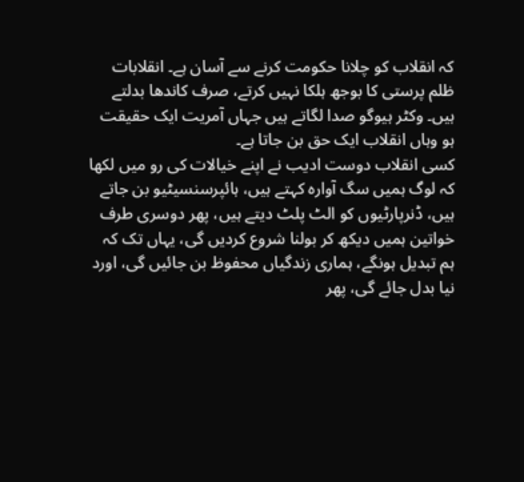کہ انقلاب کو چلانا حکومت کرنے سے آسان ہے۔ انقلابات ظلم پرستی کا بوجھ ہلکا نہیں کرتے، صرف کاندھا بدلتے ہیں۔ وکٹر ہیوگو صدا لگاتے ہیں جہاں آمریت ایک حقیقت ہو وہاں انقلاب ایک حق بن جاتا ہے۔
کسی انقلاب دوست ادیب نے اپنے خیالات کی رو میں لکھا کہ لوگ ہمیں سگ آوارہ کہتے ہیں، ہائپرسنسیٹیو بن جاتے ہیں، ڈنرپارٹیوں کو الٹ پلٹ دیتے ہیں، پھر دوسری طرف خواتین ہمیں دیکھ کر بولنا شروع کردیں گی، یہاں تک کہ ہم تبدیل ہونگے، ہماری زندگیاں محفوظ بن جائیں گی، اورد نیا بدل جائے گی، پھر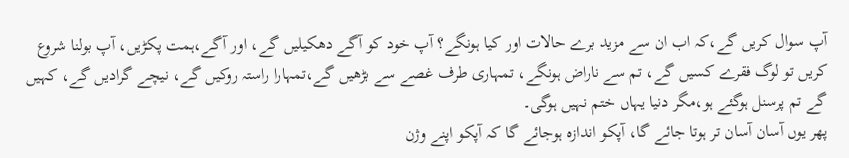آپ سوال کریں گے،کہ اب ان سے مزید برے حالات اور کیا ہونگے؟ آپ خود کو آگے دھکیلیں گے، اور آگے،ہمت پکڑیں، آپ بولنا شروع کریں تو لوگ فقرے کسیں گے، تم سے ناراض ہونگے، تمہاری طرف غصے سے بڑھیں گے،تمہارا راستہ روکیں گے، نیچے گرادیں گے، کہیں گے تم پرسنل ہوگئے ہو،مگر دنیا یہاں ختم نہیں ہوگی۔
پھر یوں آسان آسان تر ہوتا جائے گا، آپکو اندازہ ہوجائے گا کہ آپکو اپنے وژن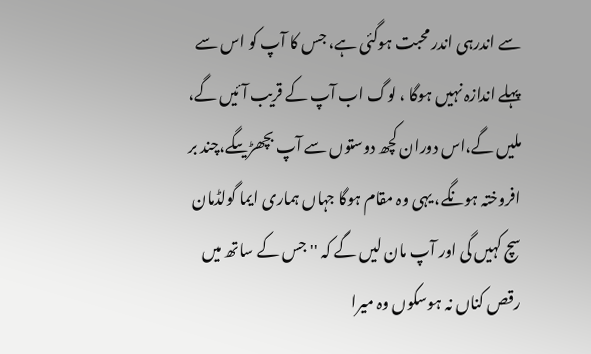سے اندرہی اندر محبت ہوگئی ہے، جس کا آپ کو اس سے پہلے اندازہ نہیں ہوگا ، لوگ اب آپ کے قریب آئیں گے، ملیں گے،اس دوران کچھ دوستوں سے آپ بچھڑیںگے،چند بر افروختہ ہونگے، یہی وہ مقام ہوگا جہاں ہماری ایما گولڈمان سچ کہیں گی اور آپ مان لیں گے کہ '' جس کے ساتھ میں رقص کناں نہ ہوسکوں وہ میرا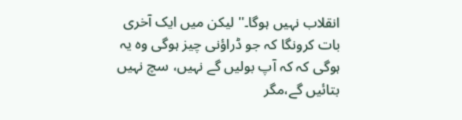انقلاب نہیں ہوگا۔'' لیکن میں ایک آخری بات کرونگا کہ جو ڈراؤنی چیز ہوگی وہ یہ ہوگی کہ کہ آپ بولیں گے نہیں، سچ نہیں بتائیں گے،مگر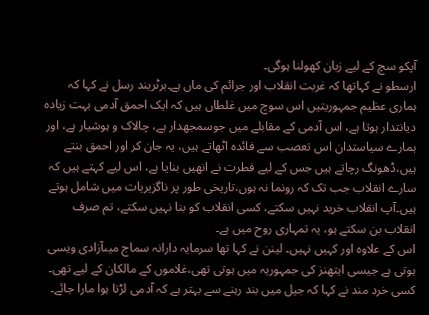آپکو سچ کے لیے زبان کھولنا ہوگی۔
ارسطو نے کہاتھا کہ غربت انقلاب اور جرائم کی ماں ہے۔برٹریند رسل نے کہا کہ ہماری عظیم جمہوریتیں اس سوچ میں غلطاں ہیں کہ ایک احمق آدمی بہت زیادہ دیانتدار ہوتا ہے، اس آدمی کے مقابلے میں جوسمجھدار ہے، چالاک و ہوشیار ہے، اور ہمارے سیاستدان اس تعصب سے فائدہ اٹھاتے ہیں، یہ جان کر اور احمق بنتے ہیں،ڈھونگ رچاتے ہیں جس کے لیے فطرت نے انھیں بنایا ہے، اس لیے کہتے ہیں کہ سارے انقلاب جب تک کہ رونما نہ ہوں،تاریخی طور پر ناگزیریات میں شامل ہوتے ہیں۔آپ انقلاب خرید نہیں سکتے، کسی انقلاب کو بنا نہیں سکتے، تم صرف انقلاب بن سکتے ہو، یہ تمہاری روح میں ہے۔
اس کے علاوہ اور کہیں نہیں۔ لینن نے کہا تھا سرمایہ دارانہ سماج میںآزادی ویسی ہوتی ہے جیسی ایتھنز کی جمہوریہ میں ہوتی تھی،غلاموں کے مالکان کے لیے تھی۔ کسی خرد مند نے کہا کہ جیل میں بند رہنے سے بہتر ہے کہ آدمی لڑتا ہوا مارا جائے۔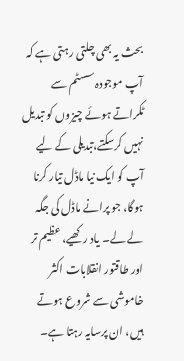بحث یہ بھی چلتی رہتی ہے کہ آپ موجودہ سسٹم سے ٹکراتے ہوئے چیزوں کو تبدیل نہیں کرسکتے،تبدیلی کے لیے آپ کو ایک نیا ماڈل تیار کرنا ہوگا، جو پرانے ماڈل کی جگہ لے لے۔ یاد رکھیے، عظیم تر اور طاقتور انقلابات اکثر خاموشی سے شروع ہوتے ہیں، ان پرسایہ رہتا ہے۔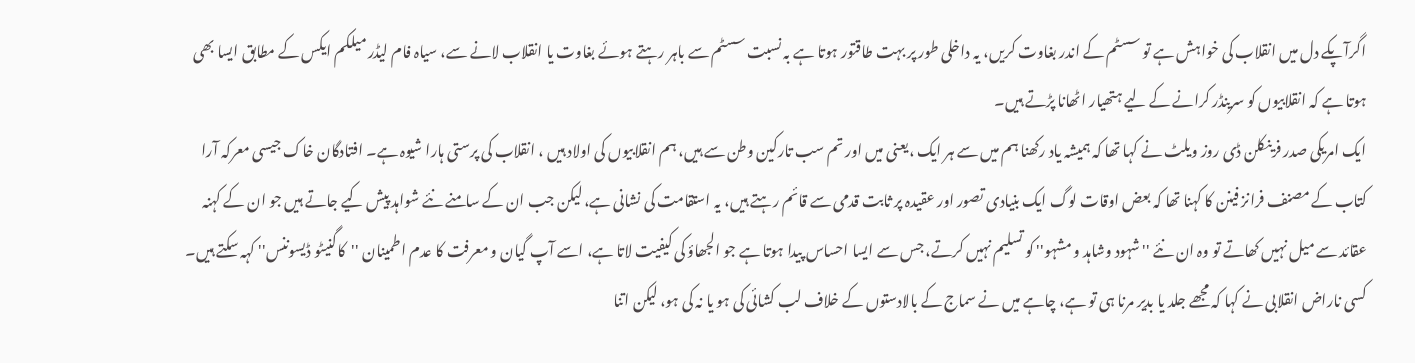اگرآپکے دل میں انقلاب کی خواہش ہے تو سسٹم کے اندر بغاوت کریں، یہ داخلی طور پر بہت طاقتور ہوتا ہے بہ نسبت سسٹم سے باہر رہتے ہوئے بغاوت یا انقلاب لانے سے، سیاہ فام لیڈر میلکم ایکس کے مطابق ایسا بھی ہوتا ہے کہ انقلابیوں کو سرینڈر کرانے کے لیے ہتھیار اٹھانا پڑتے ہیں۔
ایک امریکی صدر فرینکلن ڈی روز ویلٹ نے کہا تھا کہ ہمیشہ یاد رکھنا ہم میں سے ہر ایک ،یعنی میں اور تم سب تارکین وطن سے ہیں، ہم انقلابیوں کی اولاد ہیں ، انقلاب کی پرستی ہارا شیوہ ہے۔ افتادگان خاک جیسی معرکہ آرا کتاب کے مصنف فرانز فینن کا کہنا تھا کہ بعض اوقات لوگ ایک بنیادی تصور اور عقیدہ پر ثابت قدمی سے قائم رہتے ہیں، یہ استقامت کی نشانی ہے، لیکن جب ان کے سامنے نئے شواہد پیش کیے جاتے ہیں جو ان کے کہنہ عقائد سے میل نہیں کھاتے تو وہ ان نئے ''شہود وشاہد و مشہو'' کو تسلیم نہیں کرتے، جس سے ایسا احساس پیدا ہوتا ہے جو الجھاؤ کی کیفیت لاتا ہے، اسے آپ گیان و معرفت کا عدم اطمینان ''کاگنیٹو ڈیسوننس'' کہہ سکتے ہیں۔
کسی ناراض انقلابی نے کہا کہ مجھے جلد یا بدیر مرنا ہی تو ہے، چاہے میں نے سماج کے بالادستوں کے خلاف لب کشائی کی ہو یا نہ کی ہو، لیکن اتنا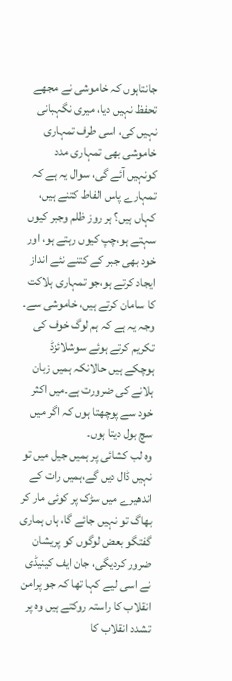جانتاہوں کہ خاموشی نے مجھے تحفظ نہیں دیا، میری نگہبانی نہیں کی، اسی طرف تمہاری خاموشی بھی تمہاری مدد کونہیں آئے گی، سوال یہ ہے کہ تمہارے پاس الفاط کتنے ہیں، کہاں ہیں؟ ہر روز ظلم وجبر کیوں سہتے ہو،چپ کیوں رہتے ہو، اور خود بھی جبر کے کتنے نئے انداز ایجاد کرتے ہو،جو تمہاری ہلاکت کا سامان کرتے ہیں، خاموشی سے۔ وجہ یہ ہے کہ ہم لوگ خوف کی تکریم کرتے ہوئے سوشلائزڈ ہوچکے ہیں حالانکہ ہمیں زبان ہلانے کی ضرورت ہے۔میں اکثر خود سے پوچھتا ہوں کہ اگر میں سچ بول دیتا ہوں۔
وہ لب کشائی پر ہمیں جیل میں تو نہیں ڈال دیں گے،ہمیں رات کے اندھیرے میں سڑک پر کوئی مار کر بھاگ تو نہیں جائے گا، ہاں ہماری گفتگو بعض لوگوں کو پریشان ضرور کردیگی، جان ایف کینیڈی نے اسی لیے کہا تھا کہ جو پرامن انقلاب کا راستہ روکتے ہیں وہ پر تشدد انقلاب کا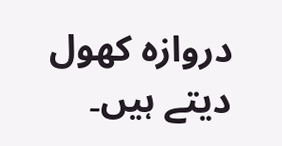دروازہ کھول دیتے ہیں۔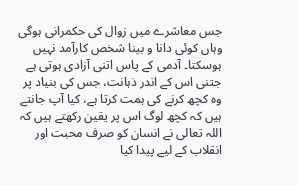جس معاشرے میں زوال کی حکمرانی ہوگی وہاں کوئی دانا و بینا شخص کارآمد نہیں ہوسکتا۔ آدمی کے پاس اتنی آزادی ہوتی ہے جتنی اس کے اندر ذہانت، جس کی بنیاد پر وہ کچھ کرنے کی ہمت کرتا ہے، کیا آپ جانتے ہیں کہ کچھ لوگ اس پر یقین رکھتے ہیں کہ اللہ تعالی نے انسان کو صرف محبت اور انقلاب کے لیے پیدا کیا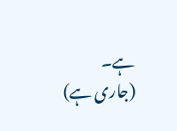ہے۔
(جاری ہے)